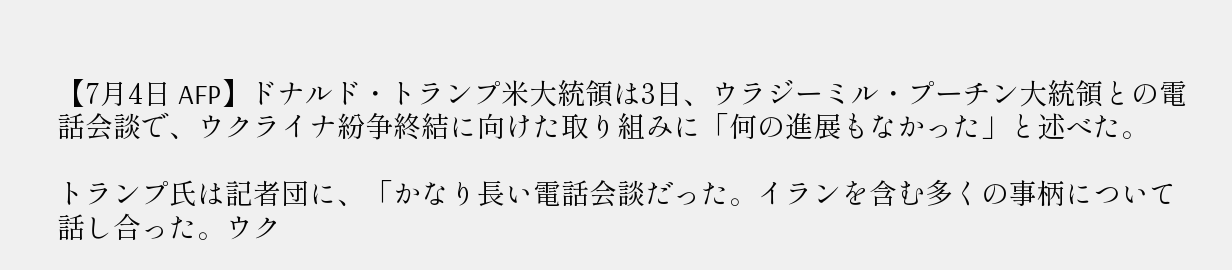【7月4日 AFP】ドナルド・トランプ米大統領は3日、ウラジーミル・プーチン大統領との電話会談で、ウクライナ紛争終結に向けた取り組みに「何の進展もなかった」と述べた。

トランプ氏は記者団に、「かなり長い電話会談だった。イランを含む多くの事柄について話し合った。ウク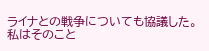ライナとの戦争についても協議した。私はそのこと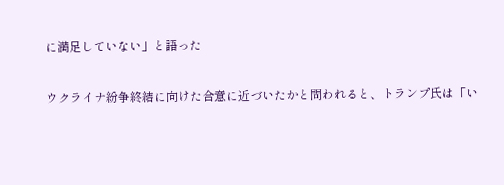に満足していない」と語った

ウクライナ紛争終結に向けた合意に近づいたかと問われると、トランプ氏は「い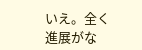いえ。全く進展がな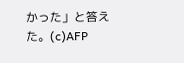かった」と答えた。(c)AFP